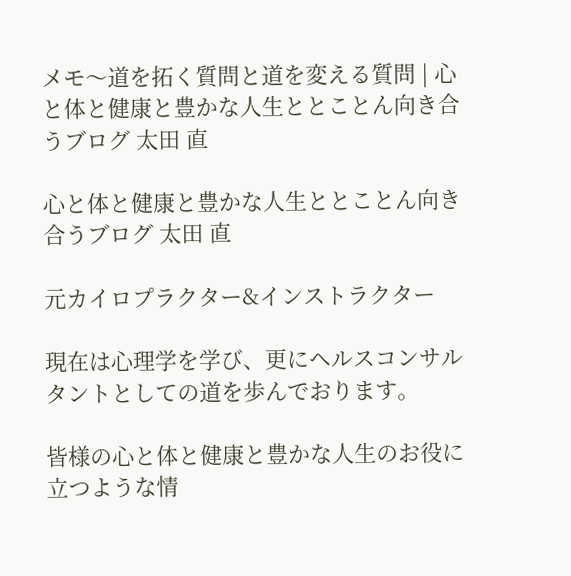メモ〜道を拓く質問と道を変える質問 | 心と体と健康と豊かな人生ととことん向き合うブログ 太田 直

心と体と健康と豊かな人生ととことん向き合うブログ 太田 直

元カイロプラクター&インストラクター

現在は心理学を学び、更にヘルスコンサルタントとしての道を歩んでおります。

皆様の心と体と健康と豊かな人生のお役に立つような情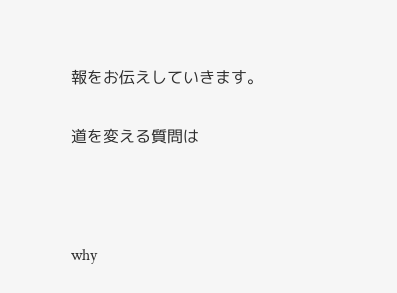報をお伝えしていきます。

道を変える質問は



why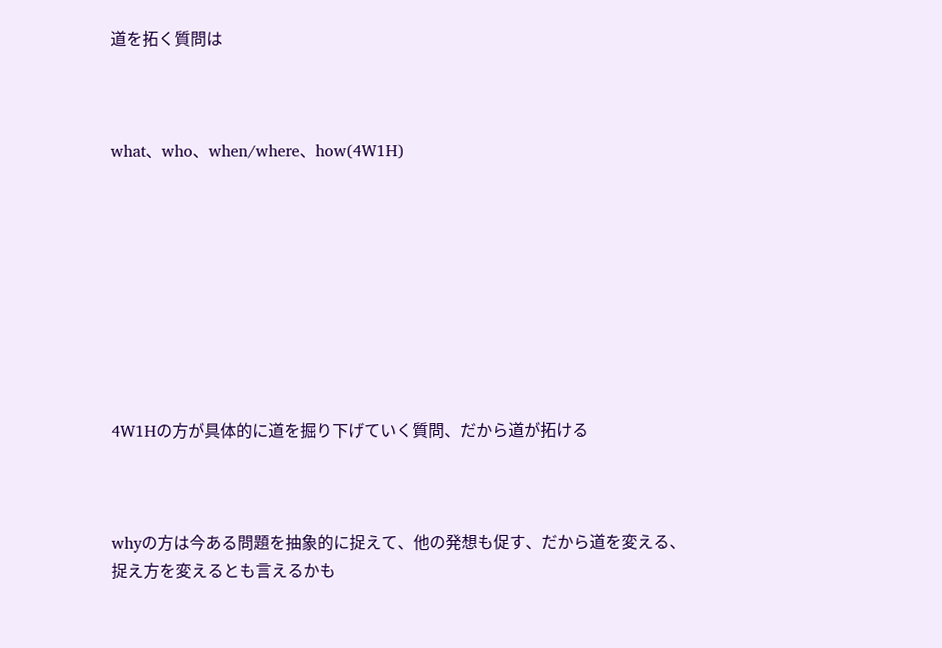道を拓く質問は



what、who、when/where、how(4W1H)









4W1Hの方が具体的に道を掘り下げていく質問、だから道が拓ける



whyの方は今ある問題を抽象的に捉えて、他の発想も促す、だから道を変える、捉え方を変えるとも言えるかも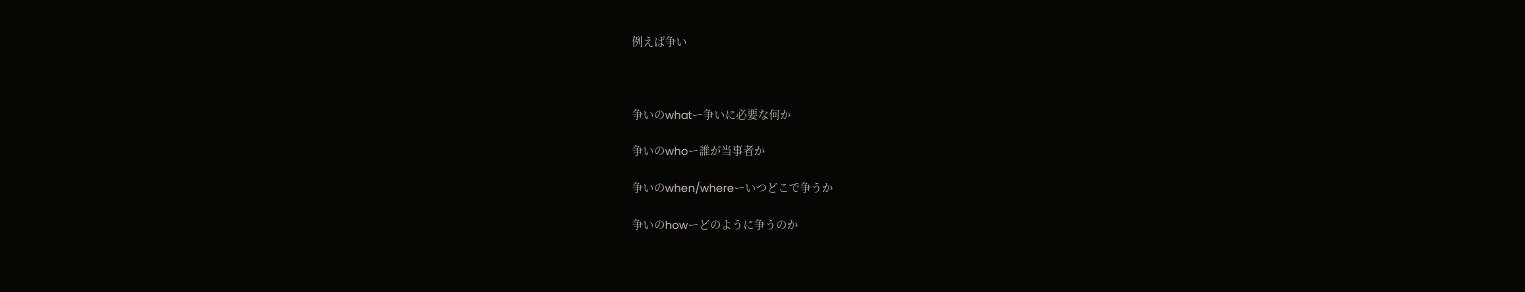例えば争い



争いのwhatー争いに必要な何か

争いのwhoー誰が当事者か

争いのwhen/whereーいつどこで争うか

争いのhowーどのように争うのか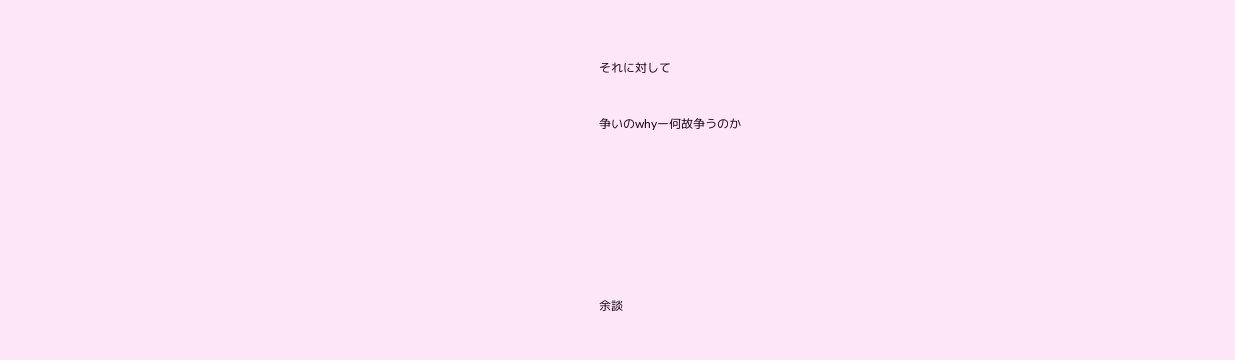それに対して



争いのwhyー何故争うのか












余談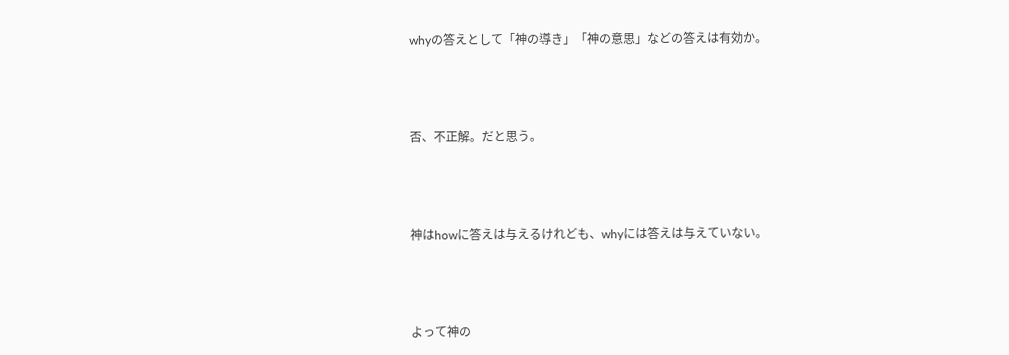whyの答えとして「神の導き」「神の意思」などの答えは有効か。



否、不正解。だと思う。



神はhowに答えは与えるけれども、whyには答えは与えていない。



よって神の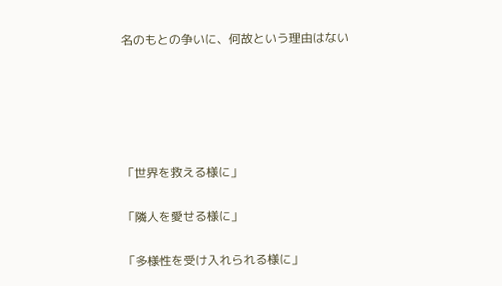名のもとの争いに、何故という理由はない





「世界を救える様に」

「隣人を愛せる様に」

「多様性を受け入れられる様に」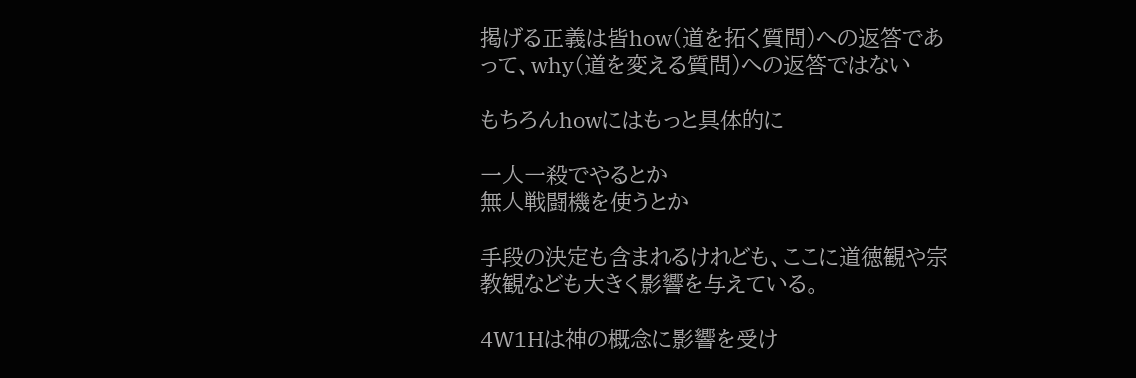掲げる正義は皆how(道を拓く質問)への返答であって、why(道を変える質問)への返答ではない

もちろんhowにはもっと具体的に

一人一殺でやるとか
無人戦闘機を使うとか

手段の決定も含まれるけれども、ここに道徳観や宗教観なども大きく影響を与えている。

4W1Hは神の概念に影響を受け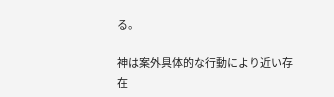る。

神は案外具体的な行動により近い存在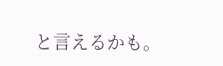と言えるかも。